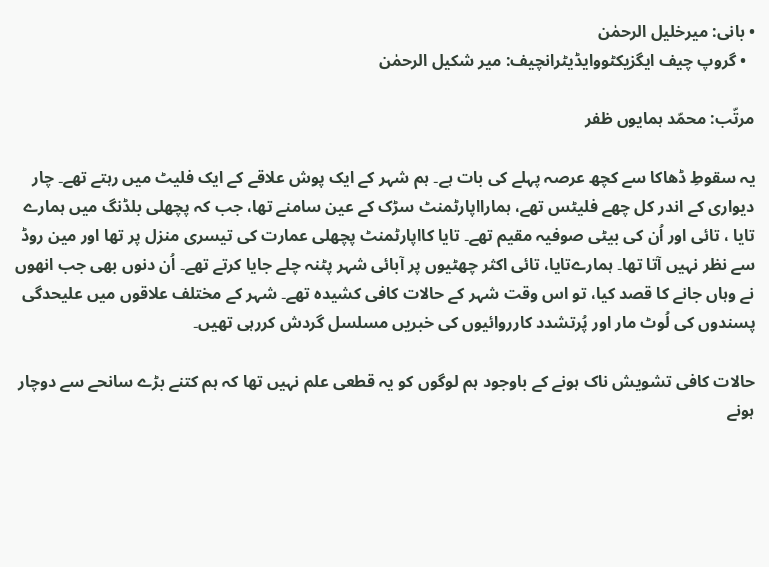• بانی: میرخلیل الرحمٰن
  • گروپ چیف ایگزیکٹووایڈیٹرانچیف: میر شکیل الرحمٰن

مرتّب: محمّد ہمایوں ظفر

یہ سقوطِ ڈھاکا سے کچھ عرصہ پہلے کی بات ہے۔ ہم شہر کے ایک پوش علاقے کے ایک فلیٹ میں رہتے تھے۔ چار دیواری کے اندر کل چھے فلیٹس تھے، ہمارااپارٹمنٹ سڑک کے عین سامنے تھا، جب کہ پچھلی بلڈنگ میں ہمارے تایا ، تائی اور اُن کی بیٹی صوفیہ مقیم تھے۔ تایا کااپارٹمنٹ پچھلی عمارت کی تیسری منزل پر تھا اور مین روڈ سے نظر نہیں آتا تھا۔ ہمارےتایا، تائی اکثر چھٹیوں پر آبائی شہر پٹنہ چلے جایا کرتے تھے۔ اُن دنوں بھی جب انھوں نے وہاں جانے کا قصد کیا، تو اس وقت شہر کے حالات کافی کشیدہ تھے۔ شہر کے مختلف علاقوں میں علیحدگی پسندوں کی لُوٹ مار اور پُرتشدد کارروائیوں کی خبریں مسلسل گردش کررہی تھیں۔

حالات کافی تشویش ناک ہونے کے باوجود ہم لوگوں کو یہ قطعی علم نہیں تھا کہ ہم کتنے بڑے سانحے سے دوچار ہونے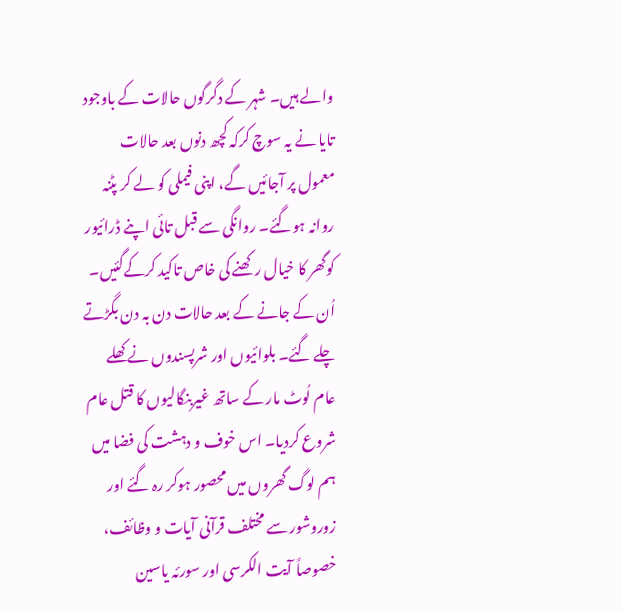والے ہیں۔ شہر کے دگرگوں حالات کے باوجود تایا نے یہ سوچ کرکہ کچھ دنوں بعد حالات معمول پر آجائیں گے، اپنی فیملی کو لے کر پٹنہ روانہ ہوگئے۔ روانگی سے قبل تائی اپنے ڈرائیور کوگھر کا خیال رکھنے کی خاص تاکید کرکےگئیں۔ اُن کے جانے کے بعد حالات دن بہ دن بگڑتے چلے گئے۔ بلوائیوں اور شرپسندوں نے کھلے عام لُوٹ مار کے ساتھ غیربنگالیوں کا قتل عام شروع کردیا۔ اس خوف و دہشت کی فضا میں ہم لوگ گھروں میں محصور ہوکر رہ گئے اور زوروشور سے مختلف قرآنی آیات و وظائف، خصوصاً آیت الکرسی اور سورئہ یاسین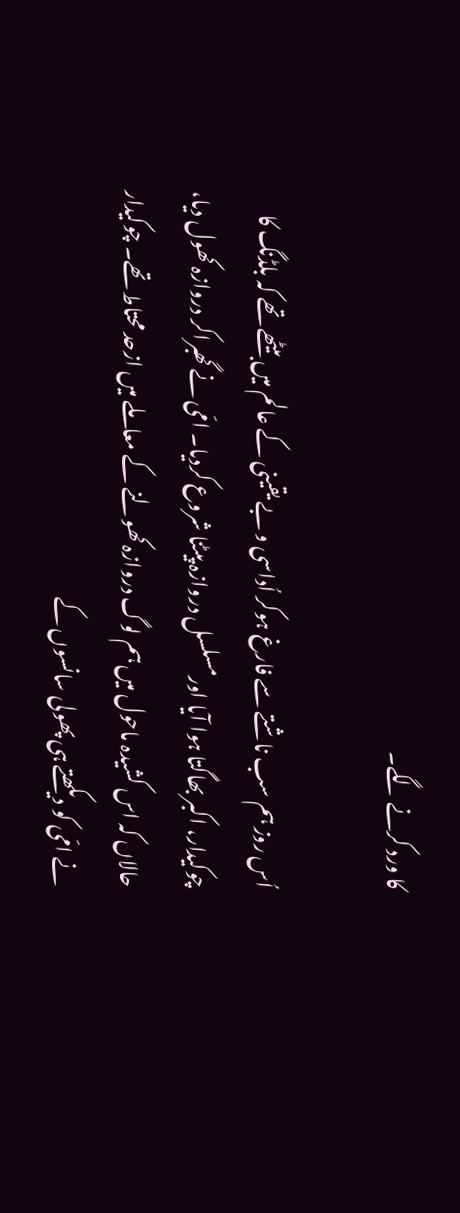کا ورد کرنے لگے۔

اُس روز ہم سب ناشتے سے فارغ ہوکر اُداسی و بے یقینی کے عالم میں بیٹھے تھے کہ بلڈنگ کا چوکیدار، اکبر بھاگتا ہوا آیا اورمسلسل دروازہ پیٹنا شروع کردیا۔ امّی نے گھبراکر دروازہ کھول دیا، حالاں کہ اس کشیدہ ماحول میں ہم لوگ دروازہ کھولنے کے معاملے میں ازحد محتاط تھے۔ چوکیدار نے امّی کو دیکھتے ہی پھولی سانسوں کے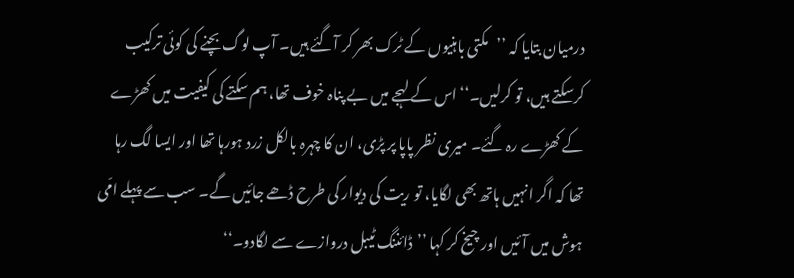درمیان بتایا کہ ’’مکتی باہنیوں کے ٹرک بھر کر آگئے ہیں۔ آپ لوگ بچنے کی کوئی ترکیب کرسکتے ہیں، تو کرلیں۔‘‘اس کے لہجے میں بے پناہ خوف تھا، ہم سکتے کی کیفیت میں کھڑے کے کھڑے رہ گئے۔ میری نظر پاپا پر پڑی، ان کا چہرہ بالکل زرد ہورہا تھا اور ایسا لگ رہا تھا کہ اگر انہیں ہاتھ بھی لگایا، تو ریت کی دیوار کی طرح ڈھے جائیں گے۔ سب سے پہلے امّی ہوش میں آئیں اور چیخ کر کہا ’’ڈائننگ ٹیبل دروازے سے لگادو۔‘‘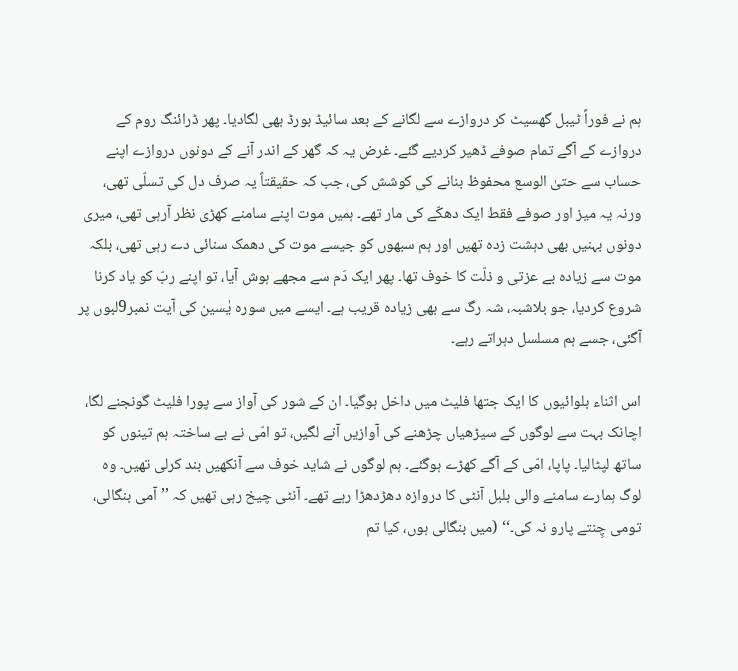ہم نے فوراً ٹیبل گھسیٹ کر دروازے سے لگانے کے بعد سائیڈ بورڈ بھی لگادیا۔ پھر ڈرائنگ روم کے دروازے کے آگے تمام صوفے ڈھیر کردیے گئے۔ غرض یہ کہ گھر کے اندر آنے کے دونوں دروازے اپنے حساب سے حتیٰ الوسع محفوظ بنانے کی کوشش کی، جب کہ حقیقتاً یہ صرف دل کی تسلّی تھی، ورنہ یہ میز اور صوفے فقط ایک دھکّے کی مار تھے۔ ہمیں موت اپنے سامنے کھڑی نظر آرہی تھی، میری دونوں بہنیں بھی دہشت زدہ تھیں اور ہم سبھوں کو جیسے موت کی دھمک سنائی دے رہی تھی، بلکہ موت سے زیادہ بے عزتی و ذلّت کا خوف تھا۔ پھر ایک دَم سے مجھے ہوش آیا، تو اپنے ربّ کو یاد کرنا شروع کردیا، جو بلاشبہ، شہ رگ سے بھی زیادہ قریب ہے۔ ایسے میں سورہ یٰسین کی آیت نمبر9لبوں پر آگئی، جسے ہم مسلسل دہراتے رہے۔

اس اثناء بلوائیوں کا ایک جتھا فلیٹ میں داخل ہوگیا۔ ان کے شور کی آواز سے پورا فلیٹ گونجنے لگا، اچانک بہت سے لوگوں کے سیڑھیاں چڑھنے کی آوازیں آنے لگیں، تو امّی نے بے ساختہ ہم تینوں کو ساتھ لپٹالیا۔ پاپا، امّی کے آگے کھڑے ہوگئے۔ ہم لوگوں نے شاید خوف سے آنکھیں بند کرلی تھیں۔ وہ لوگ ہمارے سامنے والی بلبل آنٹی کا دروازہ دھڑدھڑا رہے تھے۔ آنٹی چیخ رہی تھیں کہ ’’آمی بنگالی، تومی چِنتے پارو نہ کی۔‘‘ (میں بنگالی ہوں، کیا تم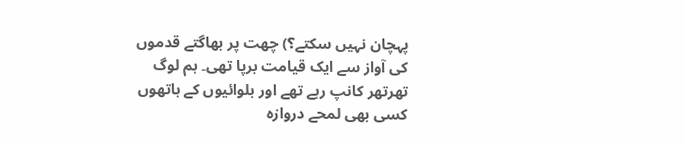پہچان نہیں سکتے؟) چھت پر بھاگتے قدموں کی آواز سے ایک قیامت برپا تھی۔ ہم لوگ تھرتھر کانپ رہے تھے اور بلوائیوں کے ہاتھوں کسی بھی لمحے دروازہ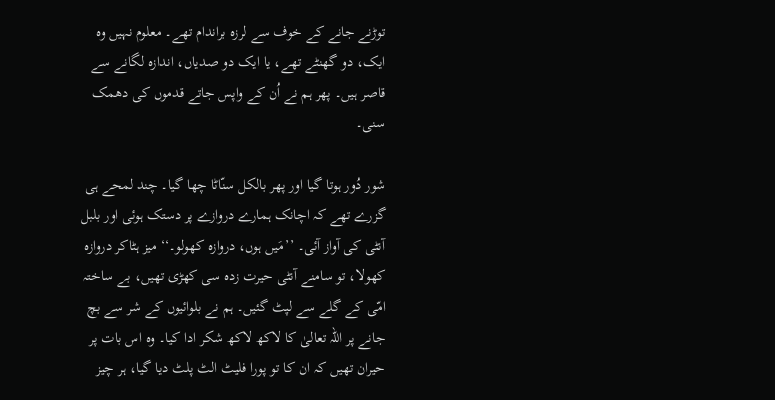توڑنے جانے کے خوف سے لرزہ براندام تھے۔ معلوم نہیں وہ ایک، دو گھنٹے تھے، یا ایک دو صدیاں، اندازہ لگانے سے قاصر ہیں۔ پھر ہم نے اُن کے واپس جاتے قدموں کی دھمک سنی۔

شور دُور ہوتا گیا اور پھر بالکل سنّاٹا چھا گیا۔ چند لمحے ہی گزرے تھے کہ اچانک ہمارے دروازے پر دستک ہوئی اور بلبل آنٹی کی آواز آئی۔ ’’مَیں ہوں، دروازہ کھولو۔‘‘ میز ہٹاکر دروازہ کھولا، تو سامنے آنٹی حیرت زدہ سی کھڑی تھیں، بے ساختہ امّی کے گلے سے لپٹ گئیں۔ ہم نے بلوائیوں کے شر سے بچ جانے پر اللہ تعالیٰ کا لاکھ لاکھ شکر ادا کیا۔ وہ اس بات پر حیران تھیں کہ ان کا تو پورا فلیٹ الٹ پلٹ دیا گیا، ہر چیز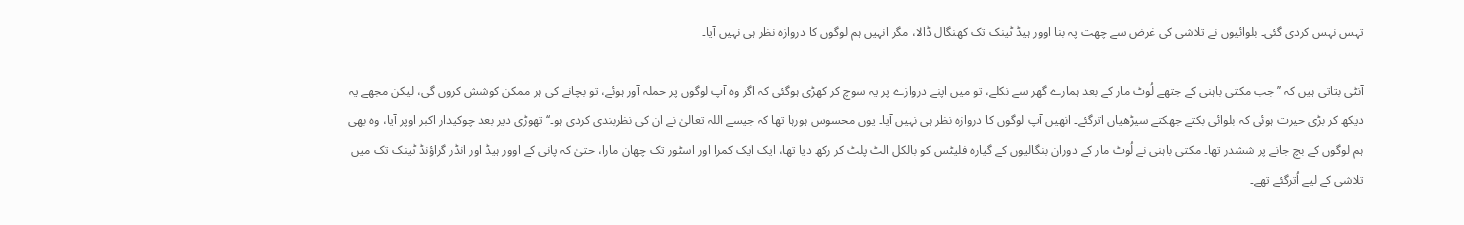تہس نہس کردی گئی۔ بلوائیوں نے تلاشی کی غرض سے چھت پہ بنا اوور ہیڈ ٹینک تک کھنگال ڈالا، مگر انہیں ہم لوگوں کا دروازہ نظر ہی نہیں آیا۔

آنٹی بتاتی ہیں کہ ’’جب مکتی باہنی کے جتھے لُوٹ مار کے بعد ہمارے گھر سے نکلے، تو میں اپنے دروازے پر یہ سوچ کر کھڑی ہوگئی کہ اگر وہ آپ لوگوں پر حملہ آور ہوئے، تو بچانے کی ہر ممکن کوشش کروں گی، لیکن مجھے یہ دیکھ کر بڑی حیرت ہوئی کہ بلوائی بکتے جھکتے سیڑھیاں اترگئے۔ انھیں آپ لوگوں کا دروازہ نظر ہی نہیں آیا۔ یوں محسوس ہورہا تھا کہ جیسے اللہ تعالیٰ نے ان کی نظربندی کردی ہو۔‘‘ تھوڑی دیر بعد چوکیدار اکبر اوپر آیا، وہ بھی ہم لوگوں کے بچ جانے پر ششدر تھا۔ مکتی باہنی نے لُوٹ مار کے دوران بنگالیوں کے گیارہ فلیٹس کو بالکل الٹ پلٹ کر رکھ دیا تھا، ایک ایک کمرا اور اسٹور تک چھان مارا، حتیٰ کہ پانی کے اوور ہیڈ اور انڈر گراؤنڈ ٹینک تک میں تلاشی کے لیے اُترگئے تھے۔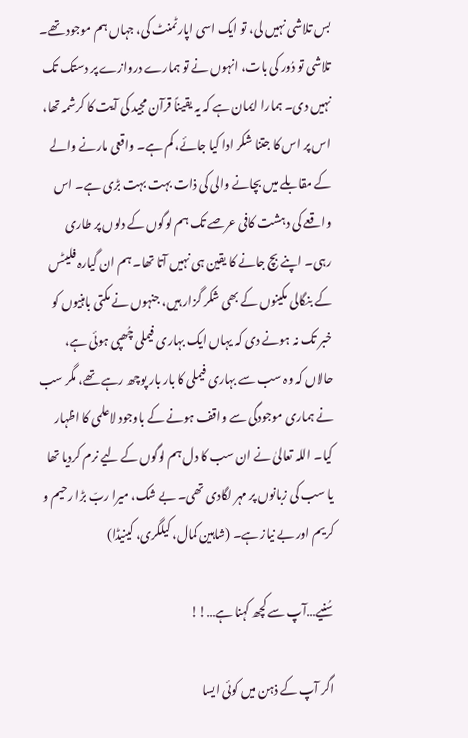بس تلاشی نہیں لی، تو ایک اسی اپارٹمنٹ کی، جہاں ہم موجود تھے۔ تلاشی تو دُور کی بات، انہوں نے تو ہمارے دروازے پر دستک تک نہیں دی۔ ہمارا ایمان ہے کہ یہ یقیناً قرآن مجید کی آیت کا کرشمہ تھا، اس پر اس کا جتنا شکر ادا کیا جائے، کم ہے۔ واقعی مارنے والے کے مقابلے میں بچانے والی کی ذات بہت بہت بڑی ہے۔ اس واقعے کی دہشت کافی عرصے تک ہم لوگوں کے دلوں پر طاری رہی۔ اپنے بچ جانے کا یقین ہی نہیں آتا تھا۔ ہم ان گیارہ فلیٹس کے بنگالی مکینوں کے بھی شکر گزار ہیں، جنہوں نے مکتی باہنیوں کو خبر تک نہ ہونے دی کہ یہاں ایک بہاری فیملی چُھپی ہوئی ہے، حالاں کہ وہ سب سے بہاری فیملی کا بار بار پوچھ رہے تھے، مگر سب نے ہماری موجودگی سے واقف ہونے کے باوجود لاعلمی کا اظہار کیا۔ اللہ تعالیٰ نے ان سب کا دل ہم لوگوں کے لیے نرم کردیا تھا یا سب کی زبانوں پر مہر لگادی تھی۔ بے شک، میرا ربّ بڑا رحیم و کریم اور بے نیاز ہے۔ (شاہین کمال، کیلگری، کینیڈا)

سُنیے…آپ سے کچھ کہنا ہے…!!

اگر آپ کے ذہن میں کوئی ایسا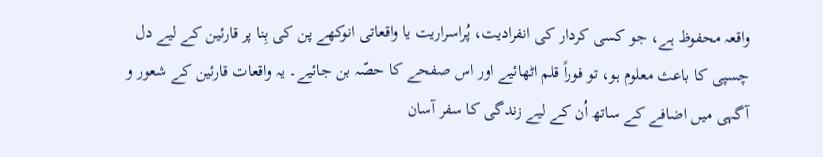واقعہ محفوظ ہے، جو کسی کردار کی انفرادیت، پُراسراریت یا واقعاتی انوکھے پن کی بِنا پر قارئین کے لیے دل چسپی کا باعث معلوم ہو، تو فوراً قلم اٹھائیے اور اس صفحے کا حصّہ بن جائیے۔ یہ واقعات قارئین کے شعور و آگہی میں اضافے کے ساتھ اُن کے لیے زندگی کا سفر آسان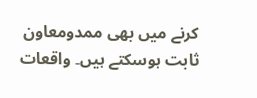کرنے میں بھی ممدومعاون ثابت ہوسکتے ہیں۔ واقعات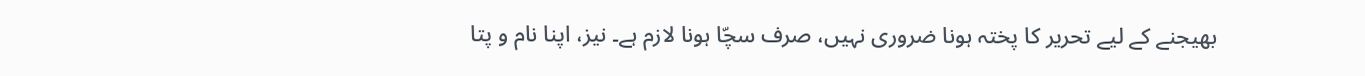بھیجنے کے لیے تحریر کا پختہ ہونا ضروری نہیں، صرف سچّا ہونا لازم ہے۔ نیز، اپنا نام و پتا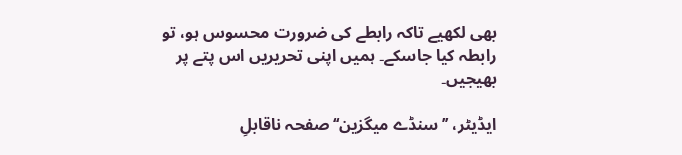بھی لکھیے تاکہ رابطے کی ضرورت محسوس ہو، تو رابطہ کیا جاسکے۔ ہمیں اپنی تحریریں اس پتے پر بھیجیں۔

ایڈیٹر، ’’سنڈے میگزین‘‘ صفحہ ناقابلِ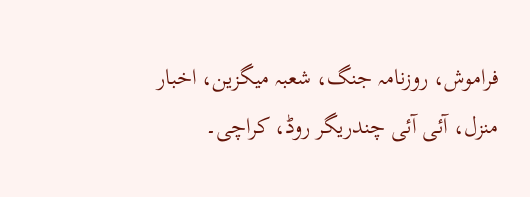فراموش، روزنامہ جنگ، شعبہ میگزین، اخبار منزل، آئی آئی چندریگر روڈ، کراچی۔